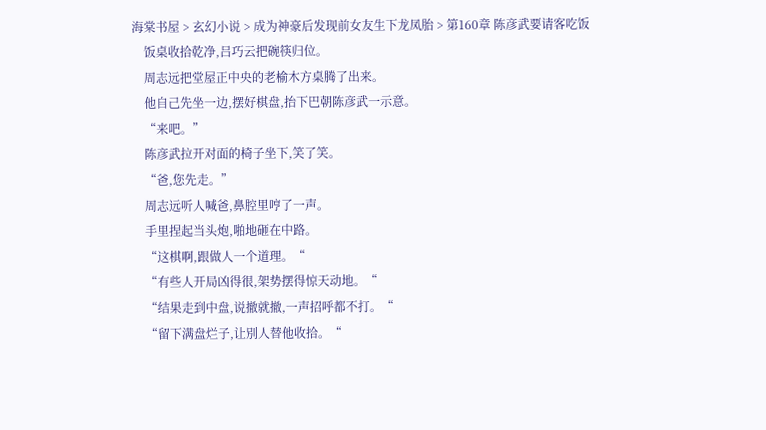海棠书屋 > 玄幻小说 > 成为神豪后发现前女友生下龙凤胎 > 第160章 陈彦武要请客吃饭
    饭桌收拾乾净,吕巧云把碗筷归位。
    周志远把堂屋正中央的老榆木方桌腾了出来。
    他自己先坐一边,摆好棋盘,抬下巴朝陈彦武一示意。
    “来吧。”
    陈彦武拉开对面的椅子坐下,笑了笑。
    “爸,您先走。”
    周志远听人喊爸,鼻腔里哼了一声。
    手里捏起当头炮,啪地砸在中路。
    “这棋啊,跟做人一个道理。“
    “有些人开局凶得很,架势摆得惊天动地。“
    “结果走到中盘,说撤就撤,一声招呼都不打。“
    “留下满盘烂子,让別人替他收拾。“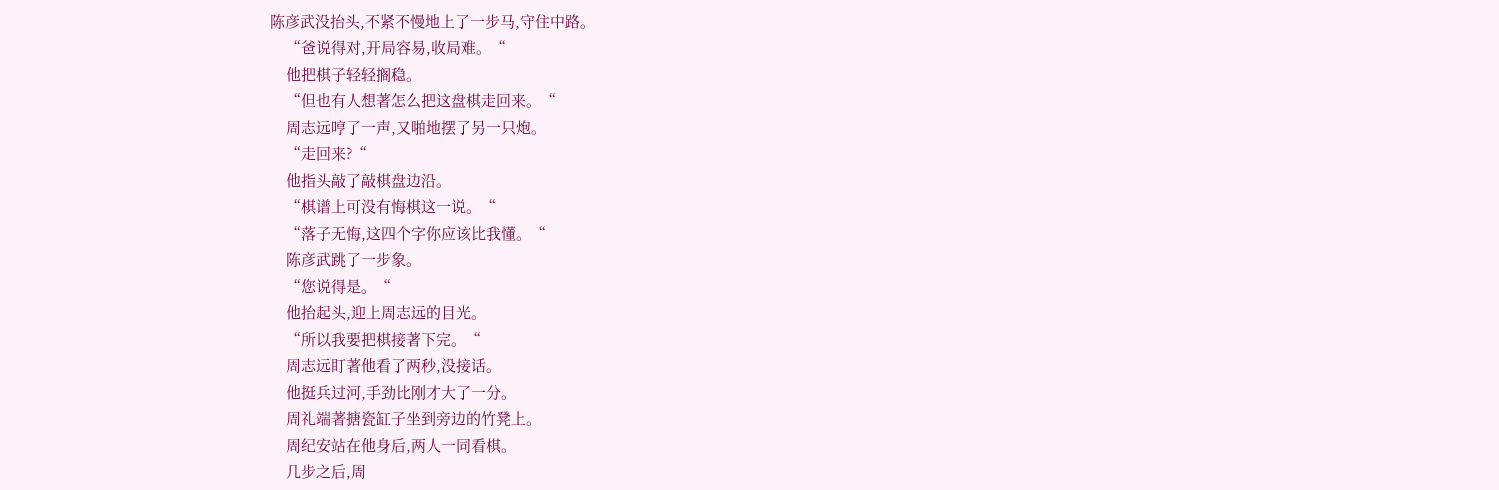陈彦武没抬头,不紧不慢地上了一步马,守住中路。
    “爸说得对,开局容易,收局难。“
    他把棋子轻轻搁稳。
    “但也有人想著怎么把这盘棋走回来。“
    周志远哼了一声,又啪地摆了另一只炮。
    “走回来?“
    他指头敲了敲棋盘边沿。
    “棋谱上可没有悔棋这一说。“
    “落子无悔,这四个字你应该比我懂。“
    陈彦武跳了一步象。
    “您说得是。“
    他抬起头,迎上周志远的目光。
    “所以我要把棋接著下完。“
    周志远盯著他看了两秒,没接话。
    他挺兵过河,手劲比刚才大了一分。
    周礼端著搪瓷缸子坐到旁边的竹凳上。
    周纪安站在他身后,两人一同看棋。
    几步之后,周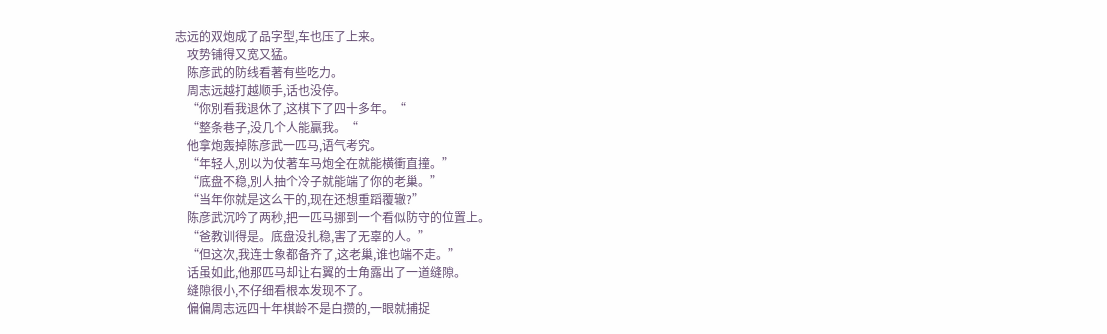志远的双炮成了品字型,车也压了上来。
    攻势铺得又宽又猛。
    陈彦武的防线看著有些吃力。
    周志远越打越顺手,话也没停。
    “你別看我退休了,这棋下了四十多年。“
    “整条巷子,没几个人能贏我。“
    他拿炮轰掉陈彦武一匹马,语气考究。
    “年轻人,別以为仗著车马炮全在就能横衝直撞。”
    “底盘不稳,別人抽个冷子就能端了你的老巢。”
    “当年你就是这么干的,现在还想重蹈覆辙?”
    陈彦武沉吟了两秒,把一匹马挪到一个看似防守的位置上。
    “爸教训得是。底盘没扎稳,害了无辜的人。”
    “但这次,我连士象都备齐了,这老巢,谁也端不走。”
    话虽如此,他那匹马却让右翼的士角露出了一道缝隙。
    缝隙很小,不仔细看根本发现不了。
    偏偏周志远四十年棋龄不是白攒的,一眼就捕捉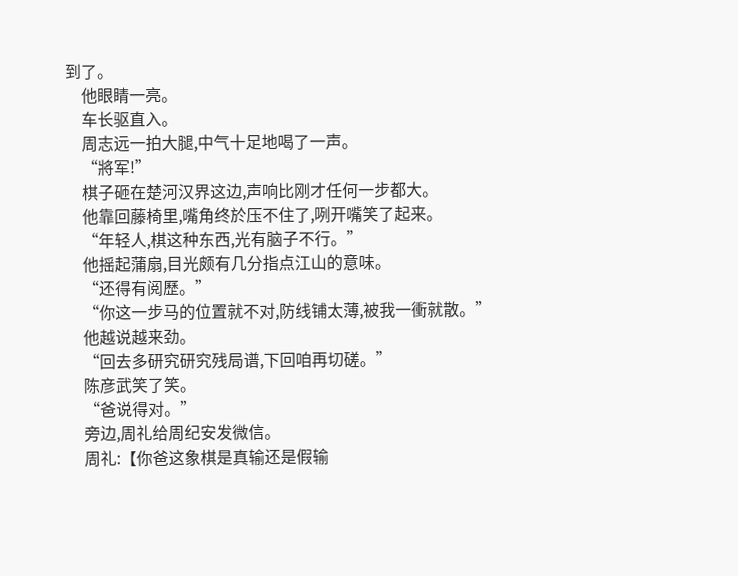到了。
    他眼睛一亮。
    车长驱直入。
    周志远一拍大腿,中气十足地喝了一声。
    “將军!”
    棋子砸在楚河汉界这边,声响比刚才任何一步都大。
    他靠回藤椅里,嘴角终於压不住了,咧开嘴笑了起来。
    “年轻人,棋这种东西,光有脑子不行。”
    他摇起蒲扇,目光颇有几分指点江山的意味。
    “还得有阅歷。”
    “你这一步马的位置就不对,防线铺太薄,被我一衝就散。”
    他越说越来劲。
    “回去多研究研究残局谱,下回咱再切磋。”
    陈彦武笑了笑。
    “爸说得对。”
    旁边,周礼给周纪安发微信。
    周礼:【你爸这象棋是真输还是假输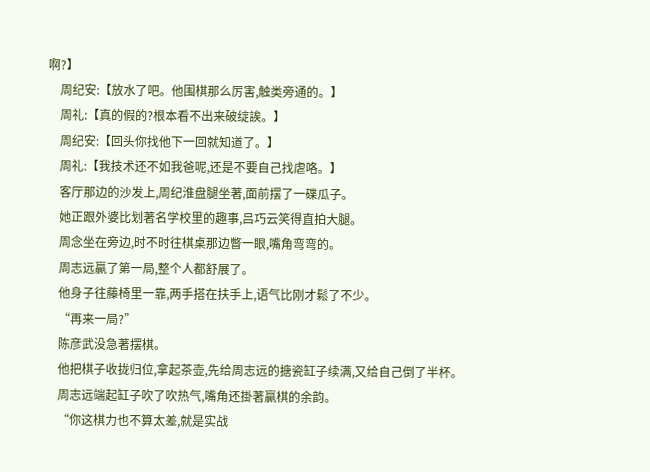啊?】
    周纪安:【放水了吧。他围棋那么厉害,触类旁通的。】
    周礼:【真的假的?根本看不出来破绽誒。】
    周纪安:【回头你找他下一回就知道了。】
    周礼:【我技术还不如我爸呢,还是不要自己找虐咯。】
    客厅那边的沙发上,周纪淮盘腿坐著,面前摆了一碟瓜子。
    她正跟外婆比划著名学校里的趣事,吕巧云笑得直拍大腿。
    周念坐在旁边,时不时往棋桌那边瞥一眼,嘴角弯弯的。
    周志远贏了第一局,整个人都舒展了。
    他身子往藤椅里一靠,两手搭在扶手上,语气比刚才鬆了不少。
    “再来一局?”
    陈彦武没急著摆棋。
    他把棋子收拢归位,拿起茶壶,先给周志远的搪瓷缸子续满,又给自己倒了半杯。
    周志远端起缸子吹了吹热气,嘴角还掛著贏棋的余韵。
    “你这棋力也不算太差,就是实战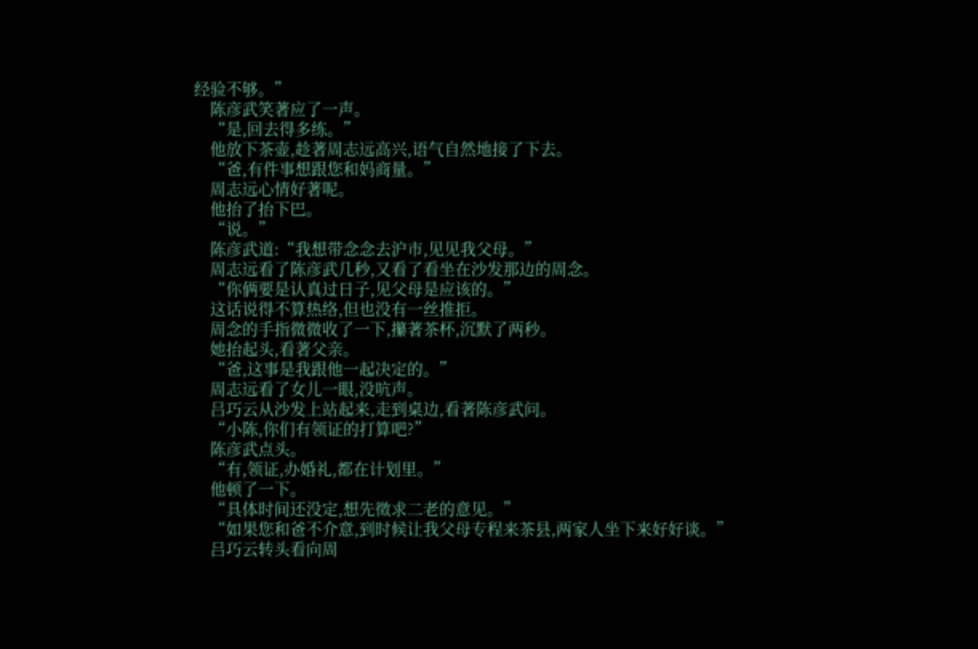经验不够。”
    陈彦武笑著应了一声。
    “是,回去得多练。”
    他放下茶壶,趁著周志远高兴,语气自然地接了下去。
    “爸,有件事想跟您和妈商量。”
    周志远心情好著呢。
    他抬了抬下巴。
    “说。”
    陈彦武道:“我想带念念去沪市,见见我父母。”
    周志远看了陈彦武几秒,又看了看坐在沙发那边的周念。
    “你俩要是认真过日子,见父母是应该的。”
    这话说得不算热络,但也没有一丝推拒。
    周念的手指微微收了一下,攥著茶杯,沉默了两秒。
    她抬起头,看著父亲。
    “爸,这事是我跟他一起决定的。”
    周志远看了女儿一眼,没吭声。
    吕巧云从沙发上站起来,走到桌边,看著陈彦武问。
    “小陈,你们有领证的打算吧?”
    陈彦武点头。
    “有,领证,办婚礼,都在计划里。”
    他顿了一下。
    “具体时间还没定,想先徵求二老的意见。”
    “如果您和爸不介意,到时候让我父母专程来茶县,两家人坐下来好好谈。”
    吕巧云转头看向周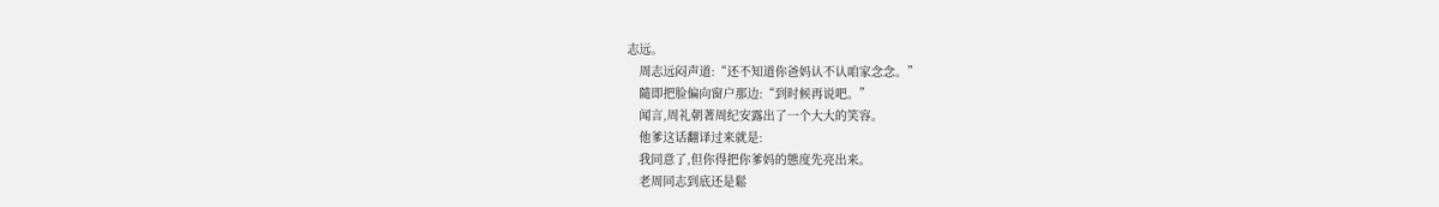志远。
    周志远闷声道:“还不知道你爸妈认不认咱家念念。”
    隨即把脸偏向窗户那边:“到时候再说吧。”
    闻言,周礼朝著周纪安露出了一个大大的笑容。
    他爹这话翻译过来就是:
    我同意了,但你得把你爹妈的態度先亮出来。
    老周同志到底还是鬆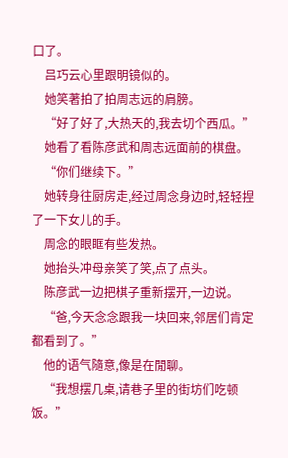口了。
    吕巧云心里跟明镜似的。
    她笑著拍了拍周志远的肩膀。
    “好了好了,大热天的,我去切个西瓜。”
    她看了看陈彦武和周志远面前的棋盘。
    “你们继续下。”
    她转身往厨房走,经过周念身边时,轻轻捏了一下女儿的手。
    周念的眼眶有些发热。
    她抬头冲母亲笑了笑,点了点头。
    陈彦武一边把棋子重新摆开,一边说。
    “爸,今天念念跟我一块回来,邻居们肯定都看到了。”
    他的语气隨意,像是在閒聊。
    “我想摆几桌,请巷子里的街坊们吃顿饭。”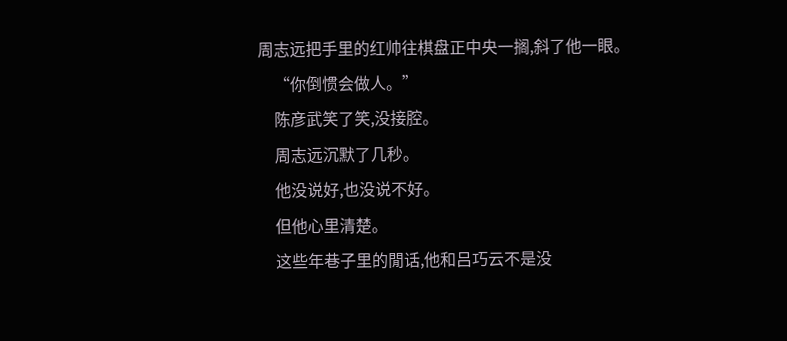周志远把手里的红帅往棋盘正中央一搁,斜了他一眼。
    “你倒惯会做人。”
    陈彦武笑了笑,没接腔。
    周志远沉默了几秒。
    他没说好,也没说不好。
    但他心里清楚。
    这些年巷子里的閒话,他和吕巧云不是没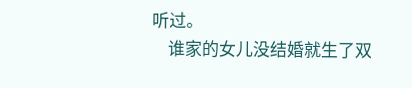听过。
    谁家的女儿没结婚就生了双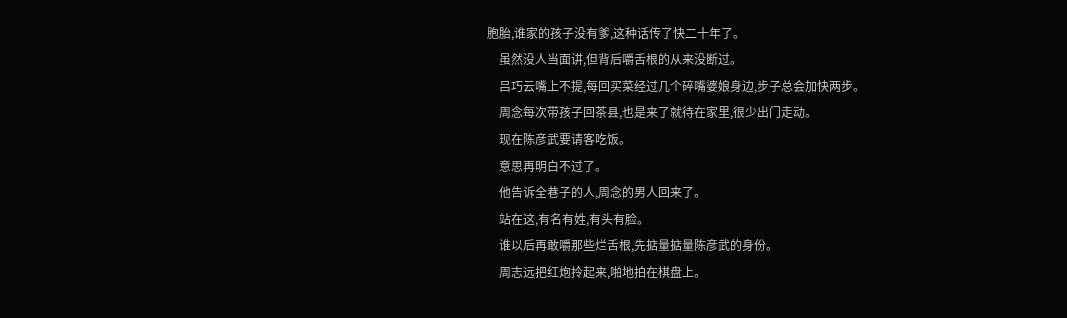胞胎,谁家的孩子没有爹,这种话传了快二十年了。
    虽然没人当面讲,但背后嚼舌根的从来没断过。
    吕巧云嘴上不提,每回买菜经过几个碎嘴婆娘身边,步子总会加快两步。
    周念每次带孩子回茶县,也是来了就待在家里,很少出门走动。
    现在陈彦武要请客吃饭。
    意思再明白不过了。
    他告诉全巷子的人,周念的男人回来了。
    站在这,有名有姓,有头有脸。
    谁以后再敢嚼那些烂舌根,先掂量掂量陈彦武的身份。
    周志远把红炮拎起来,啪地拍在棋盘上。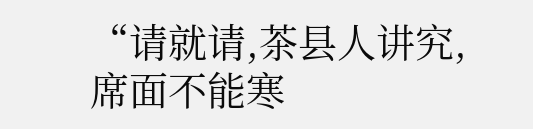“请就请,茶县人讲究,席面不能寒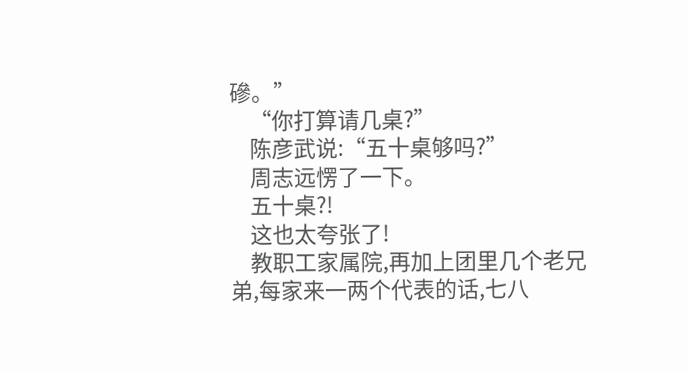磣。”
    “你打算请几桌?”
    陈彦武说:“五十桌够吗?”
    周志远愣了一下。
    五十桌?!
    这也太夸张了!
    教职工家属院,再加上团里几个老兄弟,每家来一两个代表的话,七八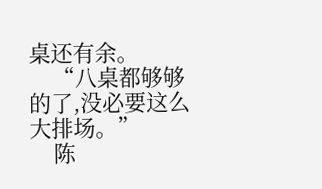桌还有余。
    “八桌都够够的了,没必要这么大排场。”
    陈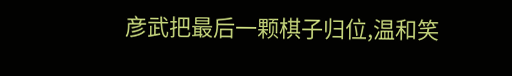彦武把最后一颗棋子归位,温和笑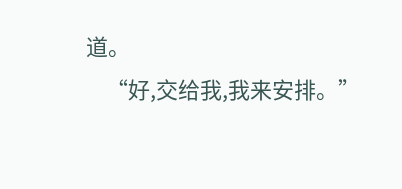道。
    “好,交给我,我来安排。”